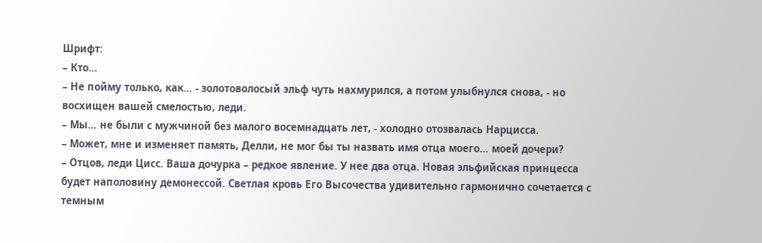Шрифт:
– Кто…
– Не пойму только, как… - золотоволосый эльф чуть нахмурился, а потом улыбнулся снова, - но восхищен вашей смелостью, леди.
– Мы… не были с мужчиной без малого восемнадцать лет, - холодно отозвалась Нарцисса.
– Может, мне и изменяет память, Делли, не мог бы ты назвать имя отца моего… моей дочери?
– Отцов, леди Цисс. Ваша дочурка – редкое явление. У нее два отца. Новая эльфийская принцесса будет наполовину демонессой. Светлая кровь Его Высочества удивительно гармонично сочетается с темным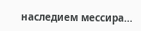наследием мессира…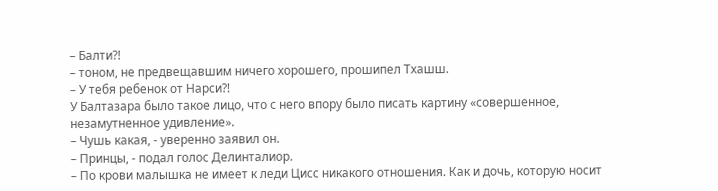– Балти?!
– тоном, не предвещавшим ничего хорошего, прошипел Тхашш.
– У тебя ребенок от Нарси?!
У Балтазара было такое лицо, что с него впору было писать картину «совершенное, незамутненное удивление».
– Чушь какая, - уверенно заявил он.
– Принцы, - подал голос Делинталиор.
– По крови малышка не имеет к леди Цисс никакого отношения. Как и дочь, которую носит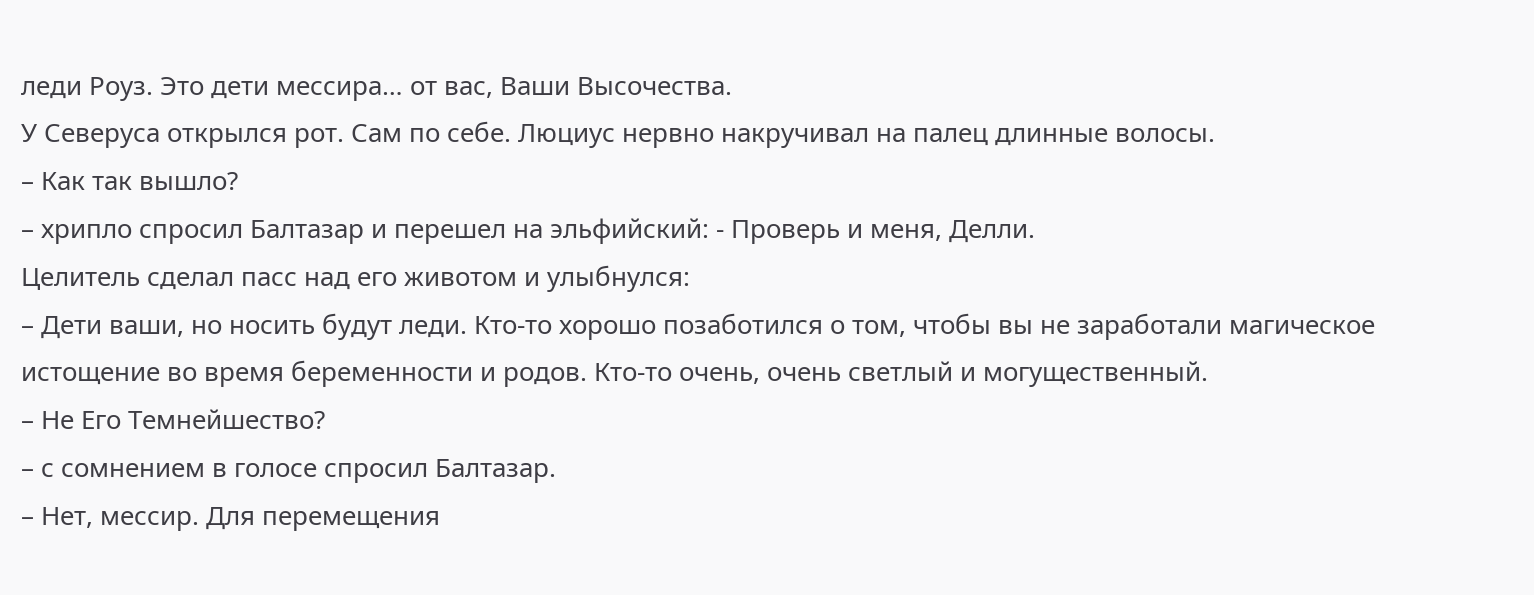леди Роуз. Это дети мессира… от вас, Ваши Высочества.
У Северуса открылся рот. Сам по себе. Люциус нервно накручивал на палец длинные волосы.
– Как так вышло?
– хрипло спросил Балтазар и перешел на эльфийский: - Проверь и меня, Делли.
Целитель сделал пасс над его животом и улыбнулся:
– Дети ваши, но носить будут леди. Кто-то хорошо позаботился о том, чтобы вы не заработали магическое истощение во время беременности и родов. Кто-то очень, очень светлый и могущественный.
– Не Его Темнейшество?
– с сомнением в голосе спросил Балтазар.
– Нет, мессир. Для перемещения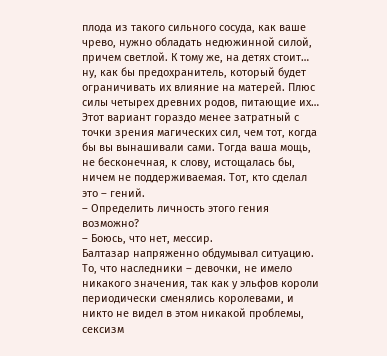плода из такого сильного сосуда, как ваше чрево, нужно обладать недюжинной силой, причем светлой. К тому же, на детях стоит… ну, как бы предохранитель, который будет ограничивать их влияние на матерей. Плюс силы четырех древних родов, питающие их… Этот вариант гораздо менее затратный с точки зрения магических сил, чем тот, когда бы вы вынашивали сами. Тогда ваша мощь, не бесконечная, к слову, истощалась бы, ничем не поддерживаемая. Тот, кто сделал это – гений.
– Определить личность этого гения возможно?
– Боюсь, что нет, мессир.
Балтазар напряженно обдумывал ситуацию. То, что наследники – девочки, не имело никакого значения, так как у эльфов короли периодически сменялись королевами, и никто не видел в этом никакой проблемы, сексизм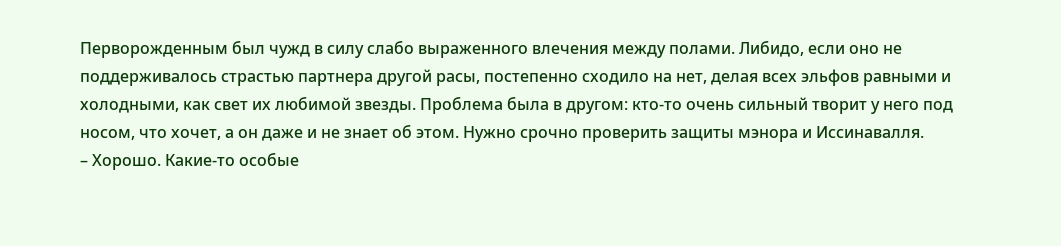Перворожденным был чужд в силу слабо выраженного влечения между полами. Либидо, если оно не поддерживалось страстью партнера другой расы, постепенно сходило на нет, делая всех эльфов равными и холодными, как свет их любимой звезды. Проблема была в другом: кто-то очень сильный творит у него под носом, что хочет, а он даже и не знает об этом. Нужно срочно проверить защиты мэнора и Иссинавалля.
– Хорошо. Какие-то особые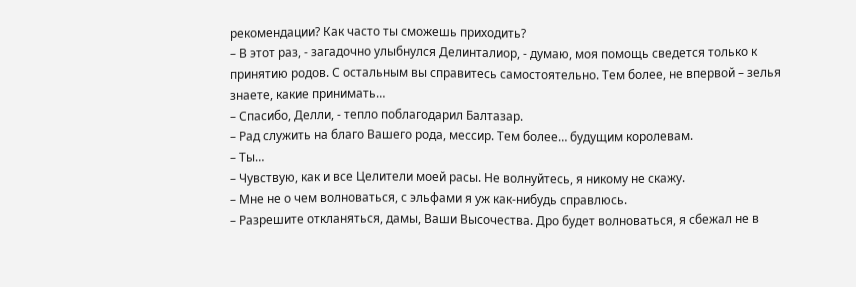рекомендации? Как часто ты сможешь приходить?
– В этот раз, - загадочно улыбнулся Делинталиор, - думаю, моя помощь сведется только к принятию родов. С остальным вы справитесь самостоятельно. Тем более, не впервой – зелья знаете, какие принимать…
– Спасибо, Делли, - тепло поблагодарил Балтазар.
– Рад служить на благо Вашего рода, мессир. Тем более… будущим королевам.
– Ты…
– Чувствую, как и все Целители моей расы. Не волнуйтесь, я никому не скажу.
– Мне не о чем волноваться, с эльфами я уж как-нибудь справлюсь.
– Разрешите откланяться, дамы, Ваши Высочества. Дро будет волноваться, я сбежал не в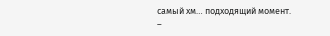самый хм… подходящий момент.
–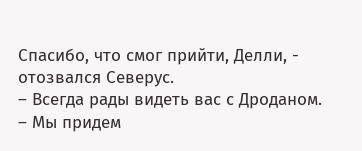Спасибо, что смог прийти, Делли, - отозвался Северус.
– Всегда рады видеть вас с Дроданом.
– Мы придем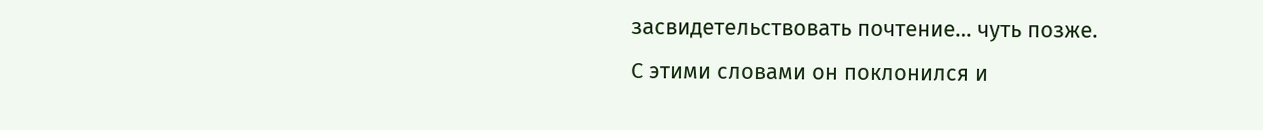засвидетельствовать почтение… чуть позже.
С этими словами он поклонился и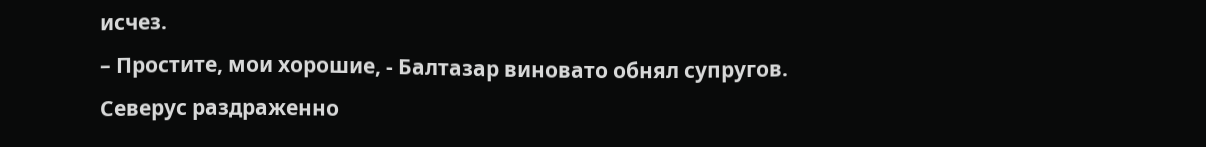исчез.
– Простите, мои хорошие, - Балтазар виновато обнял супругов.
Северус раздраженно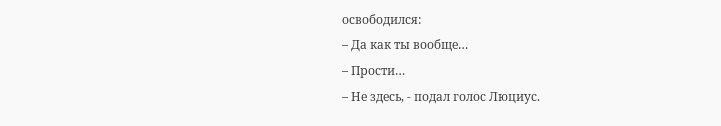освободился:
– Да как ты вообще…
– Прости…
– Не здесь, - подал голос Люциус.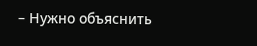– Нужно объяснить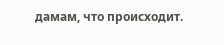дамам, что происходит.